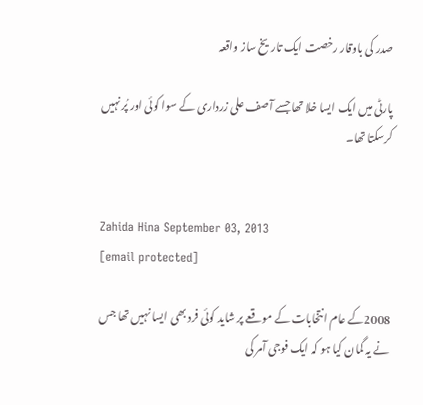صدر کی باوقار رخصت ایک تاریخ ساز واقعہ

پارٹی میں ایک ایسا خلا تھا جسے آصف علی زرداری کے سوا کوئی اور پُر نہیں کرسکتا تھا۔


Zahida Hina September 03, 2013
[email protected]

2008کے عام انتخابات کے موقعے پر شاید کوئی فرد بھی ایسا نہیں تھا جس نے یہ گمان کیا ہو کہ ایک فوجی آمر کی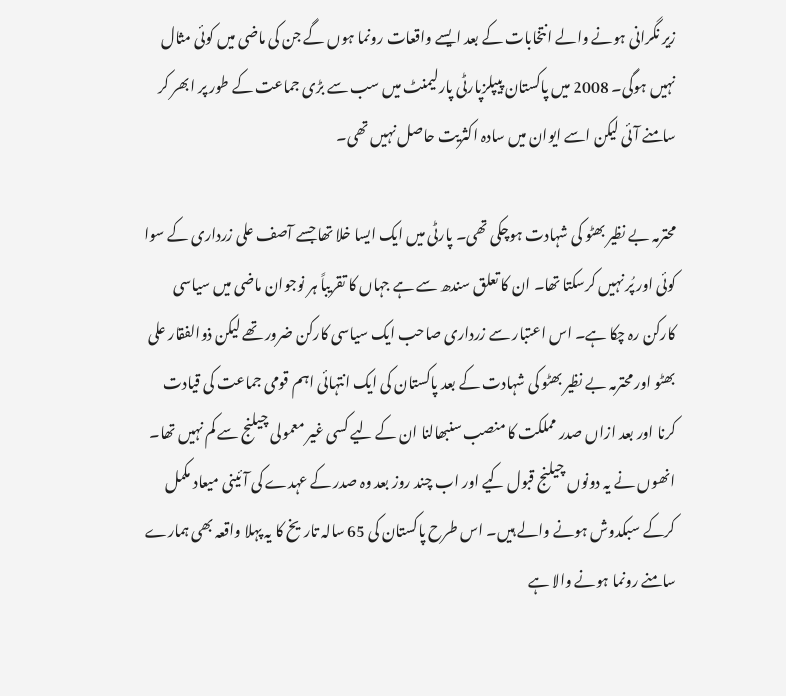زیر نگرانی ہونے والے انتخابات کے بعد ایسے واقعات رونما ہوں گے جن کی ماضی میں کوئی مثال نہیں ہوگی۔ 2008 میں پاکستان پیپلزپارٹی پارلیمنٹ میں سب سے بڑی جماعت کے طور پر ابھر کر سامنے آئی لیکن اسے ایوان میں سادہ اکثریت حاصل نہیں تھی۔

محترمہ بے نظیر بھٹو کی شہادت ہوچکی تھی۔ پارٹی میں ایک ایسا خلا تھا جسے آصف علی زرداری کے سوا کوئی اور پُر نہیں کرسکتا تھا۔ ان کا تعلق سندھ سے ہے جہاں کا تقریباً ہر نوجوان ماضی میں سیاسی کارکن رہ چکا ہے۔ اس اعتبار سے زرداری صاحب ایک سیاسی کارکن ضرور تھے لیکن ذوالفقار علی بھٹو اور محترمہ بے نظیر بھٹو کی شہادت کے بعد پاکستان کی ایک انتہائی اہم قومی جماعت کی قیادت کرنا اور بعد ازاں صدر مملکت کا منصب سنبھالنا ان کے لیے کسی غیر معمولی چیلنج سے کم نہیں تھا۔ انھوں نے یہ دونوں چیلنج قبول کیے اور اب چند روز بعد وہ صدر کے عہدے کی آئینی میعاد مکمل کرکے سبکدوش ہونے والے ہیں۔ اس طرح پاکستان کی 65 سالہ تاریخ کا یہ پہلا واقعہ بھی ہمارے سامنے رونما ہونے والا ہے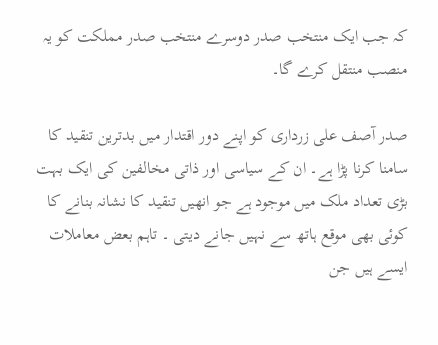کہ جب ایک منتخب صدر دوسرے منتخب صدر مملکت کو یہ منصب منتقل کرے گا۔

صدر آصف علی زرداری کو اپنے دور اقتدار میں بدترین تنقید کا سامنا کرنا پڑا ہے۔ ان کے سیاسی اور ذاتی مخالفین کی ایک بہت بڑی تعداد ملک میں موجود ہے جو انھیں تنقید کا نشانہ بنانے کا کوئی بھی موقع ہاتھ سے نہیں جانے دیتی ۔ تاہم بعض معاملات ایسے ہیں جن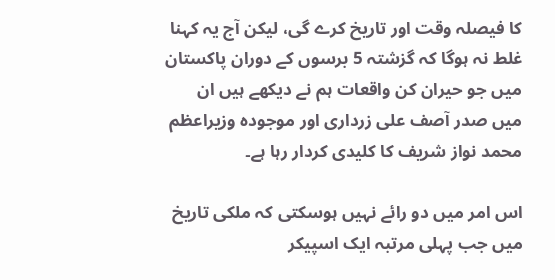کا فیصلہ وقت اور تاریخ کرے گی، لیکن آج یہ کہنا غلط نہ ہوگا کہ گزشتہ 5 برسوں کے دوران پاکستان میں جو حیران کن واقعات ہم نے دیکھے ہیں ان میں صدر آصف علی زرداری اور موجودہ وزیراعظم محمد نواز شریف کا کلیدی کردار رہا ہے۔

اس امر میں دو رائے نہیں ہوسکتی کہ ملکی تاریخ میں جب پہلی مرتبہ ایک اسپیکر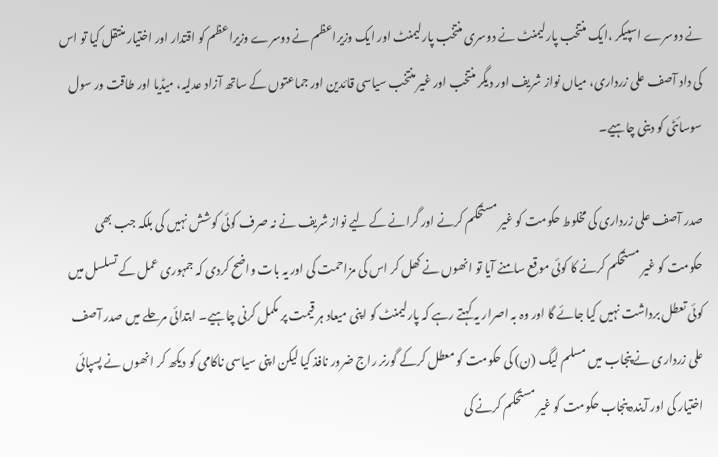نے دوسرے اسپیکر ،ایک منتخب پارلیمنٹ نے دوسری منتخب پارلیمنٹ اور ایک وزیراعظم نے دوسرے وزیراعظم کو اقتدار اور اختیار منتقل کیا تو اس کی داد آصف علی زرداری، میاں نواز شریف اور دیگر منتخب اور غیر منتخب سیاسی قائدین اور جماعتوں کے ساتھ آزاد عدلیہ، میڈیا اور طاقت ور سول سوسائٹی کو دینی چاہیے۔

صدر آصف علی زرداری کی مخلوط حکومت کو غیر مستحکم کرنے اور گرانے کے لیے نواز شریف نے نہ صرف کوئی کوشش نہیں کی بلکہ جب بھی حکومت کو غیر مستحکم کرنے کا کوئی موقع سامنے آیا تو انھوں نے کھل کر اس کی مزاحمت کی اور یہ بات واضح کردی کہ جمہوری عمل کے تسلسل میں کوئی تعطل برداشت نہیں کیا جائے گا اور وہ بہ اصرار یہ کہتے رہے کہ پارلیمنٹ کو اپنی میعاد ہر قیمت پر مکمل کرنی چاہیے۔ ابتدائی مرحلے میں صدر آصف علی زرداری نے پنجاب میں مسلم لیگ (ن) کی حکومت کو معطل کرکے گورنر راج ضرور نافذ کیا لیکن اپنی سیاسی ناکامی کو دیکھ کر انھوں نے پسپائی اختیار کی اور آیندہ پنجاب حکومت کو غیر مستحکم کرنے کی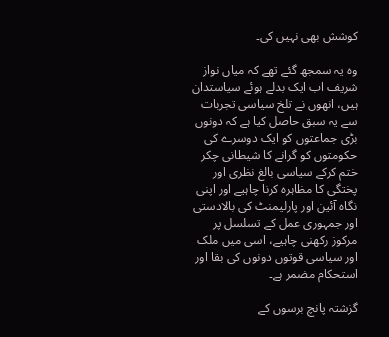کوشش بھی نہیں کی۔

وہ یہ سمجھ گئے تھے کہ میاں نواز شریف اب ایک بدلے ہوئے سیاستدان ہیں، انھوں نے تلخ سیاسی تجربات سے یہ سبق حاصل کیا ہے کہ دونوں بڑی جماعتوں کو ایک دوسرے کی حکومتوں کو گرانے کا شیطانی چکر ختم کرکے سیاسی بالغ نظری اور پختگی کا مظاہرہ کرنا چاہیے اور اپنی نگاہ آئین اور پارلیمنٹ کی بالادستی اور جمہوری عمل کے تسلسل پر مرکوز رکھنی چاہیے، اسی میں ملک اور سیاسی قوتوں دونوں کی بقا اور استحکام مضمر ہے۔

گزشتہ پانچ برسوں کے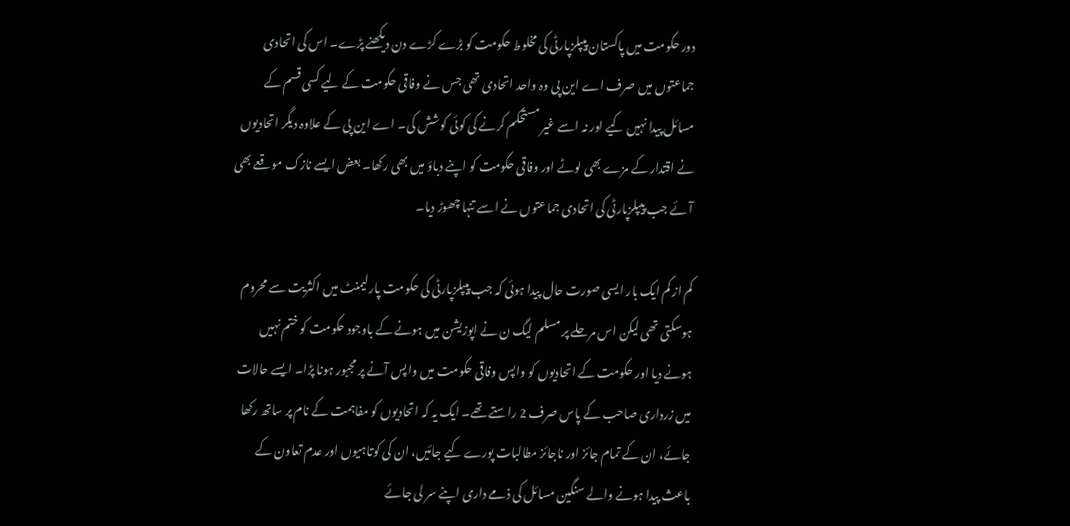دور حکومت میں پاکستان پیپلزپارٹی کی مخلوط حکومت کو بڑے کڑے دن دیکھنے پڑے۔ اس کی اتحادی جماعتوں میں صرف اے این پی وہ واحد اتحادی تھی جس نے وفاقی حکومت کے لیے کسی قسم کے مسائل پیدا نہیں کیے اور نہ اسے غیر مستحکم کرنے کی کوئی کوشش کی۔ اے این پی کے علاوہ دیگر اتحادیوں نے اقتدار کے مزے بھی لوٹے اور وفاقی حکومت کو اپنے دباؤ میں بھی رکھا۔ بعض ایسے نازک موقعے بھی آئے جب پیپلزپارٹی کی اتحادی جماعتوں نے اسے تنہا چھوڑ دیا۔

کم از کم ایک بار ایسی صورت حال پیدا ہوئی کہ جب پیپلزپارٹی کی حکومت پارلیمنٹ میں اکثریت سے محروم ہوسکتی تھی لیکن اس مرحلے پر مسلم لیگ ن نے اپوزیشن میں ہونے کے باوجود حکومت کو ختم نہیں ہونے دیا اور حکومت کے اتحادیوں کو واپس وفاقی حکومت میں واپس آنے پر مجبور ہونا پڑا۔ ایسے حالات میں زرداری صاحب کے پاس صرف 2 راستے تھے۔ ایک یہ کہ اتحادیوں کو مفاہمت کے نام پر ساتھ رکھا جائے، ان کے تمام جائز اور ناجائز مطالبات پورے کیے جائیں، ان کی کوتاہیوں اور عدم تعاون کے باعث پیدا ہونے والے سنگین مسائل کی ذمے داری اپنے سر لی جائے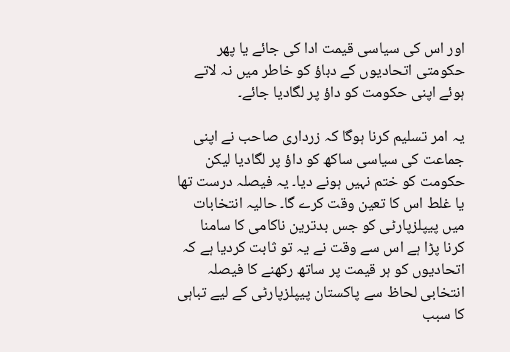اور اس کی سیاسی قیمت ادا کی جائے یا پھر حکومتی اتحادیوں کے دباؤ کو خاطر میں نہ لاتے ہوئے اپنی حکومت کو داؤ پر لگادیا جائے۔

یہ امر تسلیم کرنا ہوگا کہ زرداری صاحب نے اپنی جماعت کی سیاسی ساکھ کو داؤ پر لگادیا لیکن حکومت کو ختم نہیں ہونے دیا۔ یہ فیصلہ درست تھا یا غلط اس کا تعین وقت کرے گا۔ حالیہ انتخابات میں پیپلزپارٹی کو جس بدترین ناکامی کا سامنا کرنا پڑا ہے اس سے وقت نے یہ تو ثابت کردیا ہے کہ اتحادیوں کو ہر قیمت پر ساتھ رکھنے کا فیصلہ انتخابی لحاظ سے پاکستان پیپلزپارٹی کے لیے تباہی کا سبب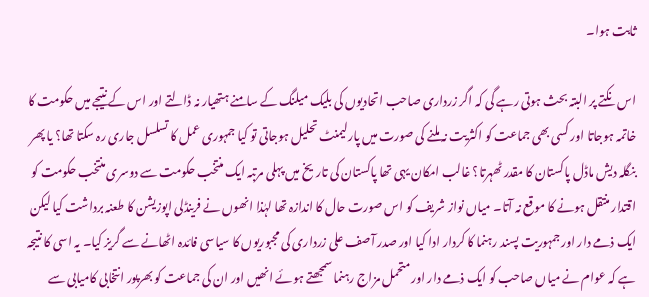ثابت ہوا۔

اس نکتے پر البتہ بحث ہوتی رہے گی کہ اگر زرداری صاحب اتحادیوں کی بلیک میلنگ کے سامنے ہتھیار نہ ڈالتے اور اس کے نتیجے میں حکومت کا خاتمہ ہوجاتا اور کسی بھی جماعت کو اکثریت نہ ملنے کی صورت میں پارلیمنٹ تحلیل ہوجاتی تو کیا جمہوری عمل کا تسلسل جاری رہ سکتا تھا؟ یا پھر بنگلہ دیش ماڈل پاکستان کا مقدر ٹھہرتا؟ غالب امکان یہی تھا پاکستان کی تاریخ میں پہلی مرتبہ ایک منتخب حکومت سے دوسری منتخب حکومت کو اقتدار منتقل ہونے کا موقع نہ آتا۔ میاں نواز شریف کو اس صورت حال کا اندازہ تھا لہٰذا انھوں نے فرینڈلی اپوزیشن کا طعنہ برداشت کیا لیکن ایک ذمے دار اور جمہوریت پسند رہنما کا کردار ادا کیا اور صدر آصف علی زرداری کی مجبوریوں کا سیاسی فائدہ اٹھانے سے گریز کیا۔ یہ اسی کا نتیجہ ہے کہ عوام نے میاں صاحب کو ایک ذمے دار اور متحمل مزاج رہنما سمجھتے ہوئے انھیں اور ان کی جماعت کو بھرپور انتخابی کامیابی سے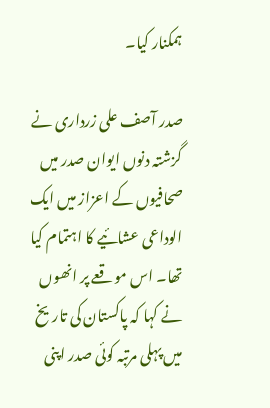ہمکنار کیا۔

صدر آصف علی زرداری نے گزشتہ دنوں ایوان صدر میں صحافیوں کے اعزاز میں ایک الوداعی عشائیے کا اہتمام کیا تھا۔ اس موقعے پر انھوں نے کہا کہ پاکستان کی تاریخ میں پہلی مرتبہ کوئی صدر اپنی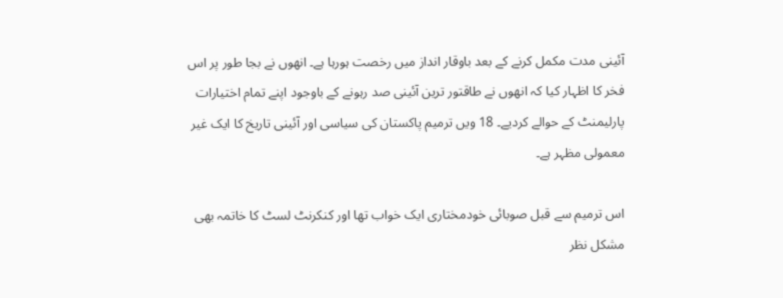آئینی مدت مکمل کرنے کے بعد باوقار انداز میں رخصت ہورہا ہے۔ انھوں نے بجا طور پر اس فخر کا اظہار کیا کہ انھوں نے طاقتور ترین آئینی صد رہونے کے باوجود اپنے تمام اختیارات پارلیمنٹ کے حوالے کردیے۔ 18 ویں ترمیم پاکستان کی سیاسی اور آئینی تاریخ کا ایک غیر معمولی مظہر ہے۔

اس ترمیم سے قبل صوبائی خودمختاری ایک خواب تھا اور کنکرنٹ لسٹ کا خاتمہ بھی مشکل نظر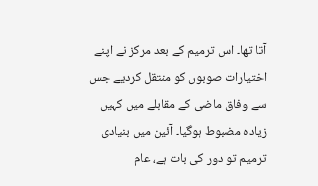آتا تھا۔ اس ترمیم کے بعد مرکز نے اپنے اختیارات صوبوں کو منتقل کردیے جس سے وفاق ماضی کے مقابلے میں کہیں زیادہ مضبوط ہوگیا۔ آئین میں بنیادی ترمیم تو دور کی بات ہے، عام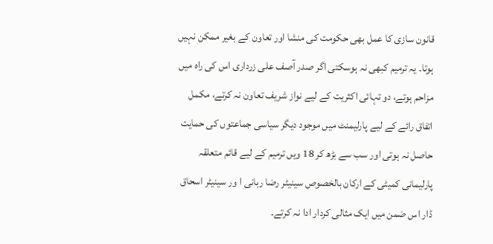قانون سازی کا عمل بھی حکومت کی منشا اور تعاون کے بغیر ممکن نہیں ہوتا۔ یہ ترمیم کبھی نہ ہوسکتی اگر صدر آصف علی زرداری اس کی راہ میں مزاحم ہوتے، دو تہائی اکثریت کے لیے نواز شریف تعاون نہ کرتے، مکمل اتفاق رائے کے لیے پارلیمنٹ میں موجود دیگر سیاسی جماعتوں کی حمایت حاصل نہ ہوتی اور سب سے بڑھ کر 18 ویں ترمیم کے لیے قائم متعلقہ پارلیمانی کمیٹی کے ارکان بالخصوص سینیٹر رضا ربانی ا ور سینیٹر اسحاق ڈار اس ضمن میں ایک مثالی کردار ادا نہ کرتے۔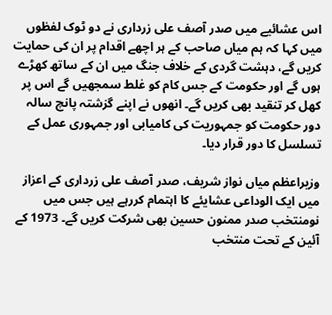اس عشائیے میں صدر آصف علی زرداری نے دو ٹوک لفظوں میں کہا کہ ہم میاں صاحب کے ہر اچھے اقدام پر ان کی حمایت کریں گے، دہشت گردی کے خلاف جنگ میں ان کے ساتھ کھڑے ہوں گے اور حکومت کے جس کام کو غلط سمجھیں گے اس پر کھل کر تنقید بھی کریں گے۔ انھوں نے اپنے گزشتہ پانچ سالہ دور حکومت کو جمہوریت کی کامیابی اور جمہوری عمل کے تسلسل کا دور قرار دیا۔

وزیراعظم میاں نواز شریف، صدر آصف علی زرداری کے اعزاز میں ایک الوداعی عشایئے کا اہتمام کررہے ہیں جس میں نومنتخب صدر ممنون حسین بھی شرکت کریں گے۔ 1973 کے آئین کے تحت منتخب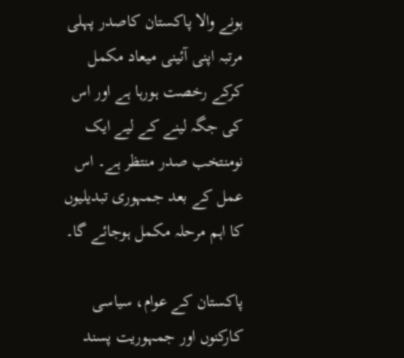ہونے والا پاکستان کاصدر پہلی مرتبہ اپنی آئینی میعاد مکمل کرکے رخصت ہورہا ہے اور اس کی جگہ لینے کے لیے ایک نومنتخب صدر منتظر ہے۔ اس عمل کے بعد جمہوری تبدیلیوں کا اہم مرحلہ مکمل ہوجائے گا۔

پاکستان کے عوام، سیاسی کارکنوں اور جمہوریت پسند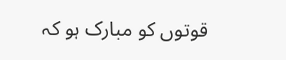قوتوں کو مبارک ہو کہ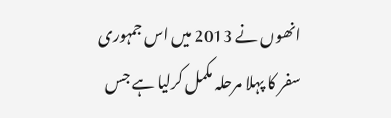انھوں نے 2013 میں اس جمہوری سفر کا پہلا مرحلہ مکمل کرلیا ہے جس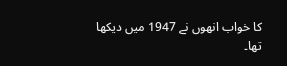کا خواب انھوں نے 1947 میں دیکھا تھا۔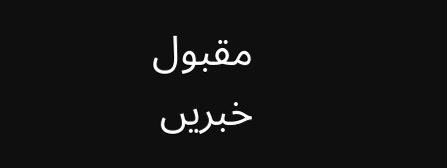مقبول خبریں